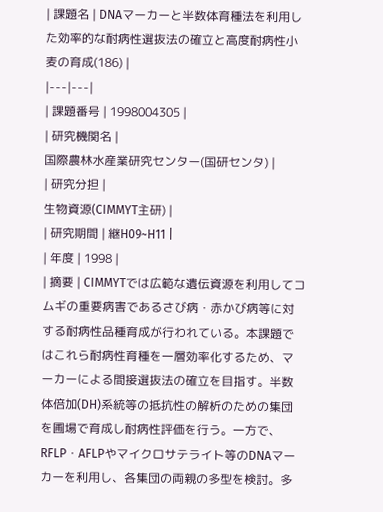| 課題名 | DNAマーカーと半数体育種法を利用した効率的な耐病性選抜法の確立と高度耐病性小麦の育成(186) |
|---|---|
| 課題番号 | 1998004305 |
| 研究機関名 |
国際農林水産業研究センター(国研センタ) |
| 研究分担 |
生物資源(CIMMYT主研) |
| 研究期間 | 継H09~H11 |
| 年度 | 1998 |
| 摘要 | CIMMYTでは広範な遺伝資源を利用してコムギの重要病害であるさび病・赤かび病等に対する耐病性品種育成が行われている。本課題ではこれら耐病性育種を一層効率化するため、マーカーによる間接選抜法の確立を目指す。半数体倍加(DH)系統等の抵抗性の解析のための集団を圃場で育成し耐病性評価を行う。一方で、RFLP・AFLPやマイクロサテライト等のDNAマーカーを利用し、各集団の両親の多型を検討。多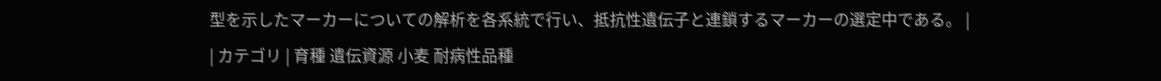型を示したマーカーについての解析を各系統で行い、抵抗性遺伝子と連鎖するマーカーの選定中である。 |
| カテゴリ | 育種 遺伝資源 小麦 耐病性品種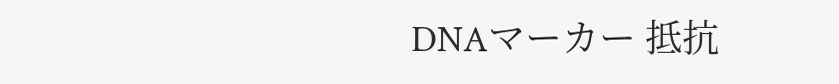DNAマーカー 抵抗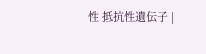性 抵抗性遺伝子 |